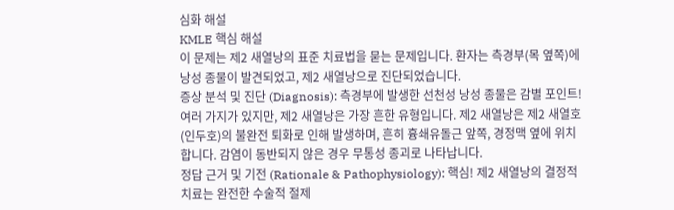심화 해설
KMLE 핵심 해설
이 문제는 제2 새열낭의 표준 치료법을 묻는 문제입니다. 환자는 측경부(목 옆쪽)에 낭성 종물이 발견되었고, 제2 새열낭으로 진단되었습니다.
증상 분석 및 진단 (Diagnosis): 측경부에 발생한 선천성 낭성 종물은 감별 포인트! 여러 가지가 있지만, 제2 새열낭은 가장 흔한 유형입니다. 제2 새열낭은 제2 새열호(인두호)의 불완전 퇴화로 인해 발생하며, 흔히 흉쇄유돌근 앞쪽, 경정맥 옆에 위치합니다. 감염이 동반되지 않은 경우 무통성 종괴로 나타납니다.
정답 근거 및 기전 (Rationale & Pathophysiology): 핵심! 제2 새열낭의 결정적 치료는 완전한 수술적 절제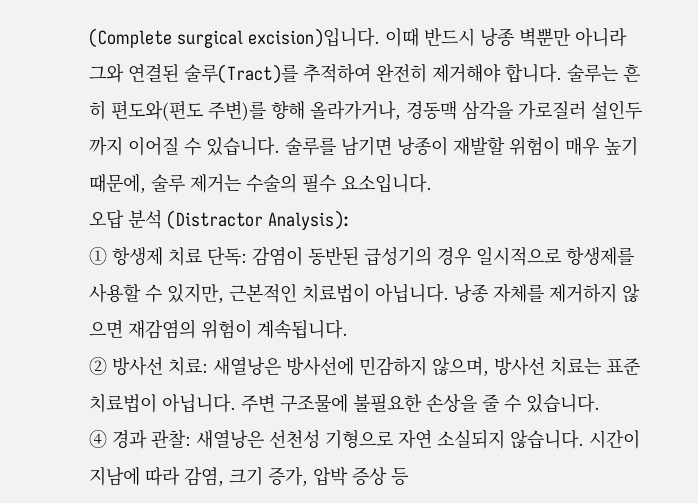(Complete surgical excision)입니다. 이때 반드시 낭종 벽뿐만 아니라 그와 연결된 술루(Tract)를 추적하여 완전히 제거해야 합니다. 술루는 흔히 편도와(편도 주변)를 향해 올라가거나, 경동맥 삼각을 가로질러 설인두까지 이어질 수 있습니다. 술루를 남기면 낭종이 재발할 위험이 매우 높기 때문에, 술루 제거는 수술의 필수 요소입니다.
오답 분석 (Distractor Analysis):
① 항생제 치료 단독: 감염이 동반된 급성기의 경우 일시적으로 항생제를 사용할 수 있지만, 근본적인 치료법이 아닙니다. 낭종 자체를 제거하지 않으면 재감염의 위험이 계속됩니다.
② 방사선 치료: 새열낭은 방사선에 민감하지 않으며, 방사선 치료는 표준 치료법이 아닙니다. 주변 구조물에 불필요한 손상을 줄 수 있습니다.
④ 경과 관찰: 새열낭은 선천성 기형으로 자연 소실되지 않습니다. 시간이 지남에 따라 감염, 크기 증가, 압박 증상 등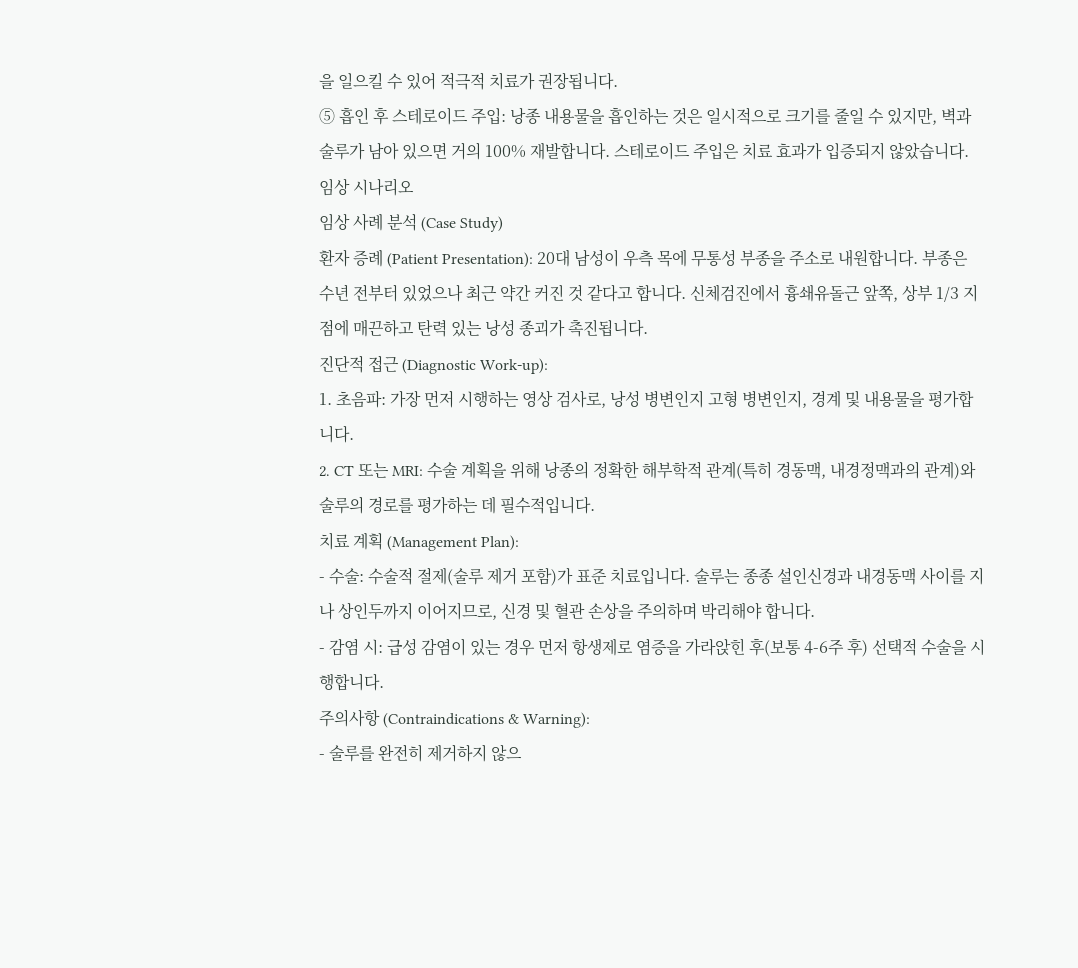을 일으킬 수 있어 적극적 치료가 권장됩니다.
⑤ 흡인 후 스테로이드 주입: 낭종 내용물을 흡인하는 것은 일시적으로 크기를 줄일 수 있지만, 벽과 술루가 남아 있으면 거의 100% 재발합니다. 스테로이드 주입은 치료 효과가 입증되지 않았습니다.
임상 시나리오
임상 사례 분석 (Case Study)
환자 증례 (Patient Presentation): 20대 남성이 우측 목에 무통성 부종을 주소로 내원합니다. 부종은 수년 전부터 있었으나 최근 약간 커진 것 같다고 합니다. 신체검진에서 흉쇄유돌근 앞쪽, 상부 1/3 지점에 매끈하고 탄력 있는 낭성 종괴가 촉진됩니다.
진단적 접근 (Diagnostic Work-up):
1. 초음파: 가장 먼저 시행하는 영상 검사로, 낭성 병변인지 고형 병변인지, 경계 및 내용물을 평가합니다.
2. CT 또는 MRI: 수술 계획을 위해 낭종의 정확한 해부학적 관계(특히 경동맥, 내경정맥과의 관계)와 술루의 경로를 평가하는 데 필수적입니다.
치료 계획 (Management Plan):
- 수술: 수술적 절제(술루 제거 포함)가 표준 치료입니다. 술루는 종종 설인신경과 내경동맥 사이를 지나 상인두까지 이어지므로, 신경 및 혈관 손상을 주의하며 박리해야 합니다.
- 감염 시: 급성 감염이 있는 경우 먼저 항생제로 염증을 가라앉힌 후(보통 4-6주 후) 선택적 수술을 시행합니다.
주의사항 (Contraindications & Warning):
- 술루를 완전히 제거하지 않으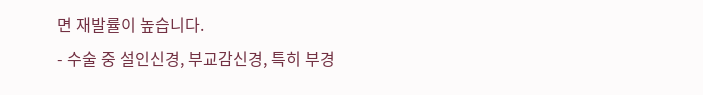면 재발률이 높습니다.
- 수술 중 설인신경, 부교감신경, 특히 부경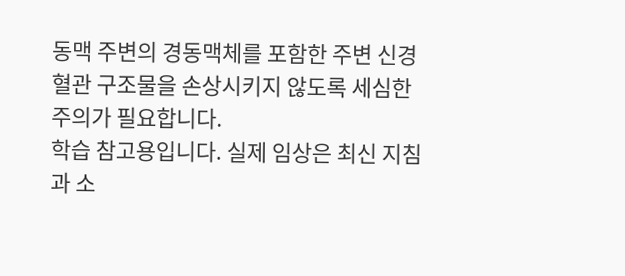동맥 주변의 경동맥체를 포함한 주변 신경 혈관 구조물을 손상시키지 않도록 세심한 주의가 필요합니다.
학습 참고용입니다. 실제 임상은 최신 지침과 소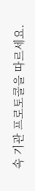속 기관 프로토콜을 따르세요.